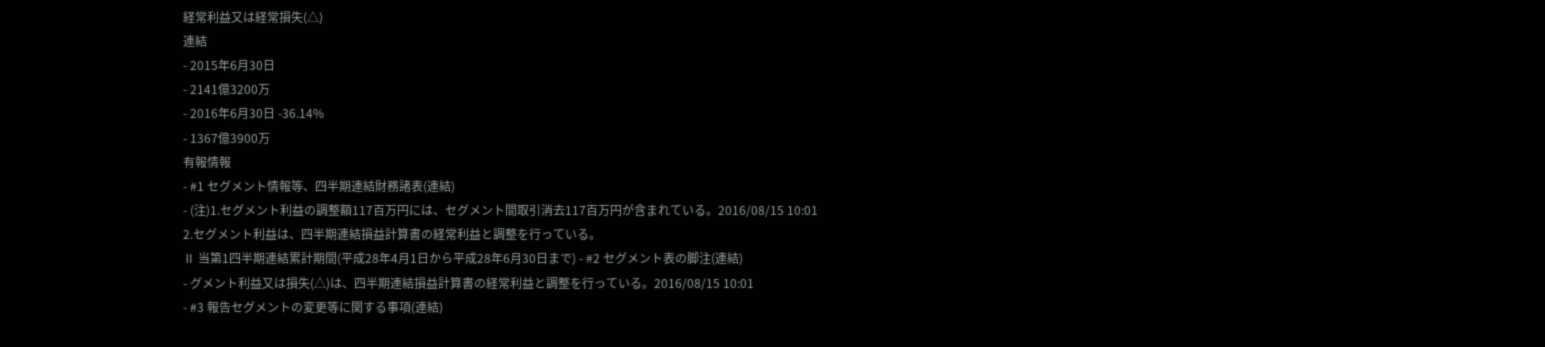経常利益又は経常損失(△)
連結
- 2015年6月30日
- 2141億3200万
- 2016年6月30日 -36.14%
- 1367億3900万
有報情報
- #1 セグメント情報等、四半期連結財務諸表(連結)
- (注)1.セグメント利益の調整額117百万円には、セグメント間取引消去117百万円が含まれている。2016/08/15 10:01
2.セグメント利益は、四半期連結損益計算書の経常利益と調整を行っている。
Ⅱ 当第1四半期連結累計期間(平成28年4月1日から平成28年6月30日まで) - #2 セグメント表の脚注(連結)
- グメント利益又は損失(△)は、四半期連結損益計算書の経常利益と調整を行っている。2016/08/15 10:01
- #3 報告セグメントの変更等に関する事項(連結)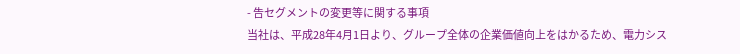- 告セグメントの変更等に関する事項
当社は、平成28年4月1日より、グループ全体の企業価値向上をはかるため、電力シス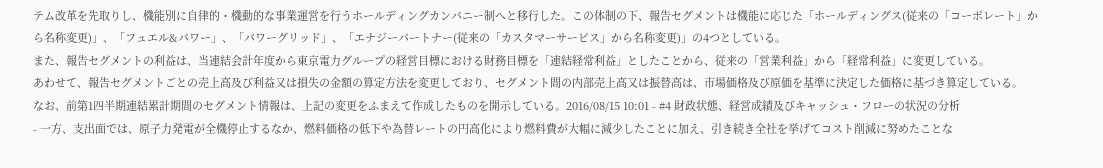テム改革を先取りし、機能別に自律的・機動的な事業運営を行うホールディングカンパニー制へと移行した。この体制の下、報告セグメントは機能に応じた「ホールディングス(従来の「コーポレート」から名称変更)」、「フュエル&パワー」、「パワーグリッド」、「エナジーパートナー(従来の「カスタマーサービス」から名称変更)」の4つとしている。
また、報告セグメントの利益は、当連結会計年度から東京電力グループの経営目標における財務目標を「連結経常利益」としたことから、従来の「営業利益」から「経常利益」に変更している。
あわせて、報告セグメントごとの売上高及び利益又は損失の金額の算定方法を変更しており、セグメント間の内部売上高又は振替高は、市場価格及び原価を基準に決定した価格に基づき算定している。
なお、前第1四半期連結累計期間のセグメント情報は、上記の変更をふまえて作成したものを開示している。2016/08/15 10:01 - #4 財政状態、経営成績及びキャッシュ・フローの状況の分析
- 一方、支出面では、原子力発電が全機停止するなか、燃料価格の低下や為替レートの円高化により燃料費が大幅に減少したことに加え、引き続き全社を挙げてコスト削減に努めたことな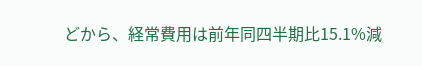どから、経常費用は前年同四半期比15.1%減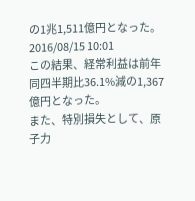の1兆1,511億円となった。2016/08/15 10:01
この結果、経常利益は前年同四半期比36.1%減の1,367億円となった。
また、特別損失として、原子力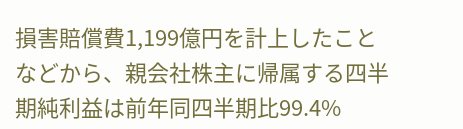損害賠償費1,199億円を計上したことなどから、親会社株主に帰属する四半期純利益は前年同四半期比99.4%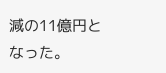減の11億円となった。